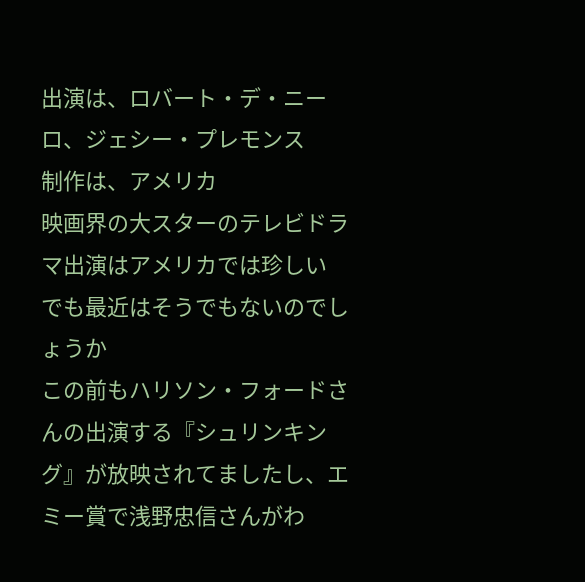出演は、ロバート・デ・ニーロ、ジェシー・プレモンス
制作は、アメリカ
映画界の大スターのテレビドラマ出演はアメリカでは珍しい
でも最近はそうでもないのでしょうか
この前もハリソン・フォードさんの出演する『シュリンキング』が放映されてましたし、エミー賞で浅野忠信さんがわ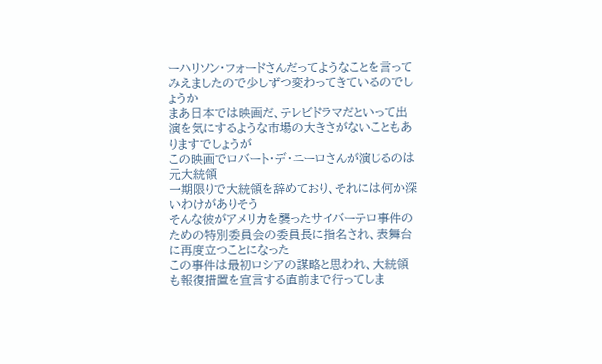ーハリソン・フォードさんだってようなことを言ってみえましたので少しずつ変わってきているのでしょうか
まあ日本では映画だ、テレビドラマだといって出演を気にするような市場の大きさがないこともありますでしょうが
この映画でロバート・デ・ニーロさんが演じるのは元大統領
一期限りで大統領を辞めており、それには何か深いわけがありそう
そんな彼がアメリカを襲ったサイバーテロ事件のための特別委員会の委員長に指名され、表舞台に再度立つことになった
この事件は最初ロシアの謀略と思われ、大統領も報復措置を宣言する直前まで行ってしま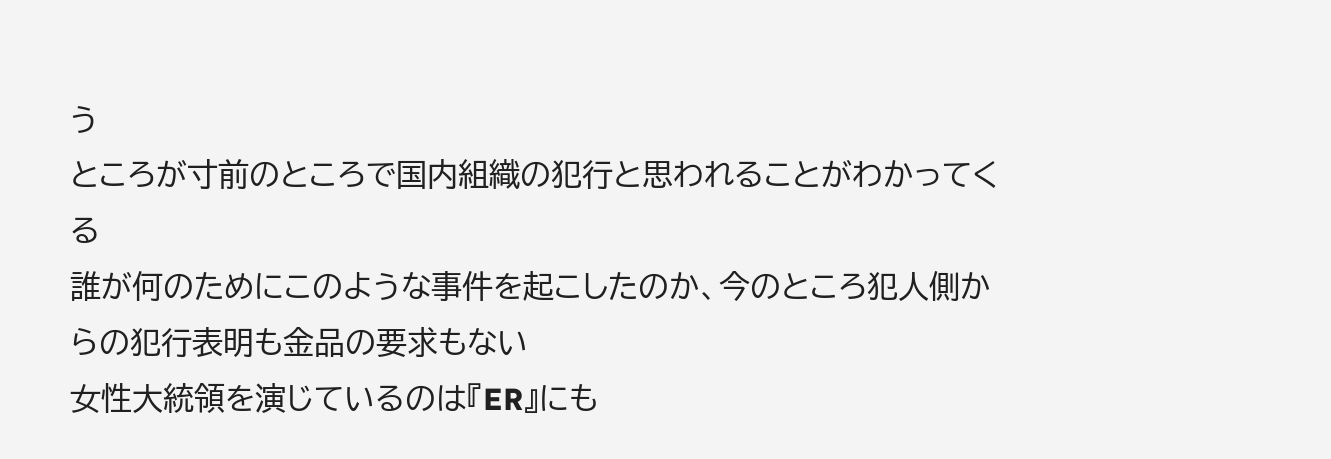う
ところが寸前のところで国内組織の犯行と思われることがわかってくる
誰が何のためにこのような事件を起こしたのか、今のところ犯人側からの犯行表明も金品の要求もない
女性大統領を演じているのは『ER』にも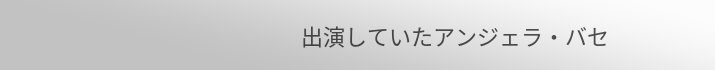出演していたアンジェラ・バセ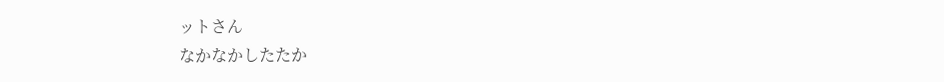ットさん
なかなかしたたか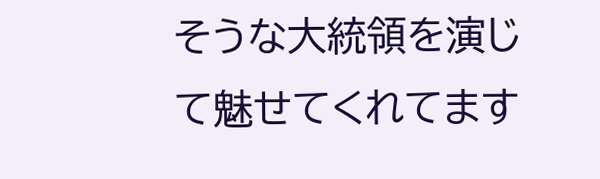そうな大統領を演じて魅せてくれてます